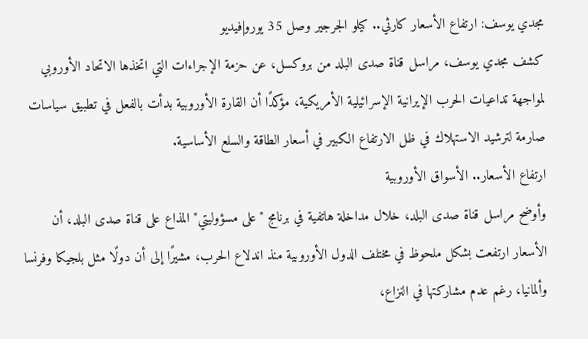مجدي يوسف: ارتفاع الأسعار كارثي.. كيلو الجرجير وصل 35 يورو|فيديو
كشف مجدي يوسف، مراسل قناة صدى البلد من بروكسل، عن حزمة الإجراءات التي اتخذها الاتحاد الأوروبي لمواجهة تداعيات الحرب الإيرانية الإسرائيلية الأمريكية، مؤكدًا أن القارة الأوروبية بدأت بالفعل في تطبيق سياسات صارمة لترشيد الاستهلاك في ظل الارتفاع الكبير في أسعار الطاقة والسلع الأساسية.
ارتفاع الأسعار.. الأسواق الأوروبية
وأوضح مراسل قناة صدى البلد، خلال مداخلة هاتفية في برنامج "على مسؤوليتي" المذاع على قناة صدى البلد، أن الأسعار ارتفعت بشكل ملحوظ في مختلف الدول الأوروبية منذ اندلاع الحرب، مشيرًا إلى أن دولًا مثل بلجيكا وفرنسا وألمانيا، رغم عدم مشاركتها في النزاع،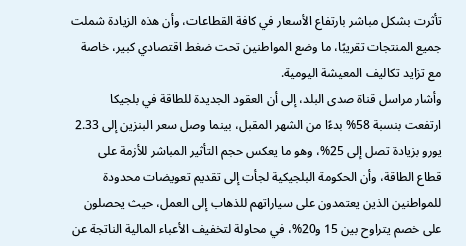تأثرت بشكل مباشر بارتفاع الأسعار في كافة القطاعات، وأن هذه الزيادة شملت جميع المنتجات تقريبًا، ما وضع المواطنين تحت ضغط اقتصادي كبير، خاصة مع تزايد تكاليف المعيشة اليومية.
وأشار مراسل قناة صدى البلد، إلى أن العقود الجديدة للطاقة في بلجيكا ارتفعت بنسبة 58% بدءًا من الشهر المقبل، بينما وصل سعر البنزين إلى 2.33 يورو بزيادة تصل إلى 25%، وهو ما يعكس حجم التأثير المباشر للأزمة على قطاع الطاقة، وأن الحكومة البلجيكية لجأت إلى تقديم تعويضات محدودة للمواطنين الذين يعتمدون على سياراتهم للذهاب إلى العمل، حيث يحصلون على خصم يتراوح بين 15 و20%، في محاولة لتخفيف الأعباء المالية الناتجة عن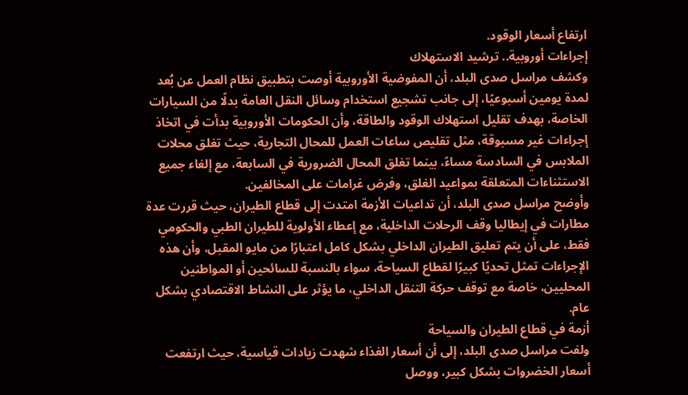ارتفاع أسعار الوقود.
إجراءات أوروبية.. ترشيد الاستهلاك
وكشف مراسل صدى البلد، أن المفوضية الأوروبية أوصت بتطبيق نظام العمل عن بُعد لمدة يومين أسبوعيًا، إلى جانب تشجيع استخدام وسائل النقل العامة بدلًا من السيارات الخاصة، بهدف تقليل استهلاك الوقود والطاقة، وأن الحكومات الأوروبية بدأت في اتخاذ إجراءات غير مسبوقة، مثل تقليص ساعات العمل للمحال التجارية، حيث تغلق محلات الملابس في السادسة مساءً، بينما تغلق المحال الضرورية في السابعة، مع إلغاء جميع الاستثناءات المتعلقة بمواعيد الغلق، وفرض غرامات على المخالفين.
وأوضح مراسل صدى البلد، أن تداعيات الأزمة امتدت إلى قطاع الطيران، حيث قررت عدة مطارات في إيطاليا وقف الرحلات الداخلية، مع إعطاء الأولوية للطيران الطبي والحكومي فقط، على أن يتم تعليق الطيران الداخلي بشكل كامل اعتبارًا من مايو المقبل، وأن هذه الإجراءات تمثل تحديًا كبيرًا لقطاع السياحة، سواء بالنسبة للسائحين أو المواطنين المحليين، خاصة مع توقف حركة التنقل الداخلي، ما يؤثر على النشاط الاقتصادي بشكل عام.
أزمة في قطاع الطيران والسياحة
ولفت مراسل صدى البلد، إلى أن أسعار الغذاء شهدت زيادات قياسية، حيث ارتفعت أسعار الخضروات بشكل كبير، ووصل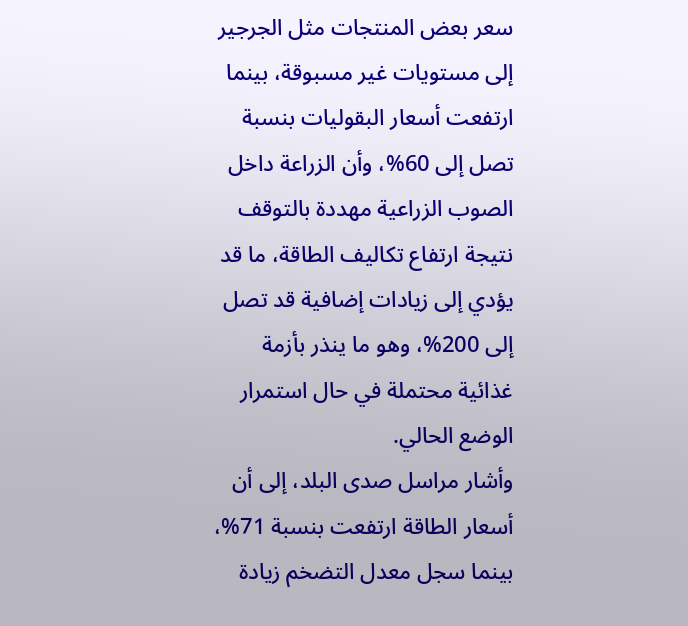سعر بعض المنتجات مثل الجرجير إلى مستويات غير مسبوقة، بينما ارتفعت أسعار البقوليات بنسبة تصل إلى 60%، وأن الزراعة داخل الصوب الزراعية مهددة بالتوقف نتيجة ارتفاع تكاليف الطاقة، ما قد يؤدي إلى زيادات إضافية قد تصل إلى 200%، وهو ما ينذر بأزمة غذائية محتملة في حال استمرار الوضع الحالي.
وأشار مراسل صدى البلد، إلى أن أسعار الطاقة ارتفعت بنسبة 71%، بينما سجل معدل التضخم زيادة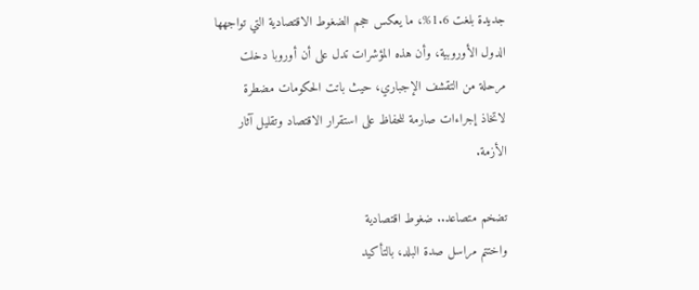جديدة بلغت 1.6%، ما يعكس حجم الضغوط الاقتصادية التي تواجهها الدول الأوروبية، وأن هذه المؤشرات تدل على أن أوروبا دخلت مرحلة من التقشف الإجباري، حيث باتت الحكومات مضطرة لاتخاذ إجراءات صارمة للحفاظ على استقرار الاقتصاد وتقليل آثار الأزمة.

تضخم متصاعد.. ضغوط اقتصادية
واختتم مراسل صدة البلد، بالتأكيد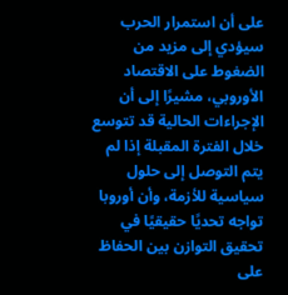على أن استمرار الحرب سيؤدي إلى مزيد من الضغوط على الاقتصاد الأوروبي، مشيرًا إلى أن الإجراءات الحالية قد تتوسع خلال الفترة المقبلة إذا لم يتم التوصل إلى حلول سياسية للأزمة، وأن أوروبا تواجه تحديًا حقيقيًا في تحقيق التوازن بين الحفاظ على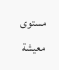مستوى معيشة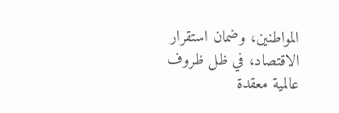المواطنين، وضمان استقرار الاقتصاد، في ظل ظروف عالمية معقدة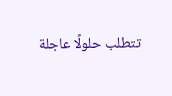تتطلب حلولًا عاجلة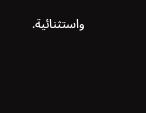واستثنائية.